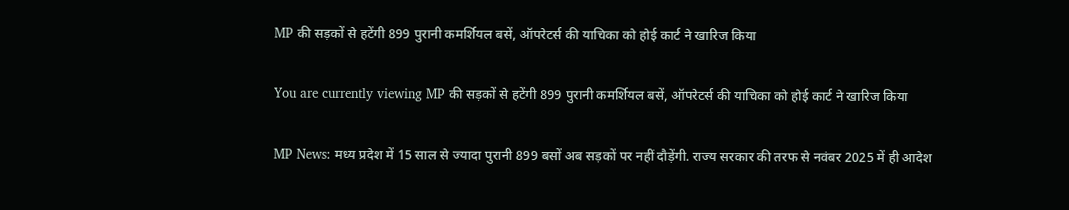MP की सड़कों से हटेंगी 899 पुरानी कमर्शियल बसें, ऑपरेटर्स की याचिका को होई कार्ट ने खारिज किया

You are currently viewing MP की सड़कों से हटेंगी 899 पुरानी कमर्शियल बसें, ऑपरेटर्स की याचिका को होई कार्ट ने खारिज किया

MP News: मध्य प्रदेश में 15 साल से ज्यादा पुरानी 899 बसों अब सड़कों पर नहीं दौड़ेंगी. राज्य सरकार की तरफ से नवंबर 2025 में ही आदेश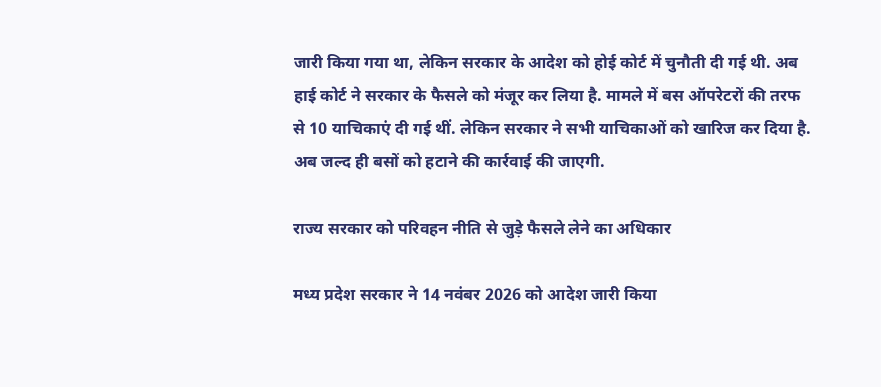जारी किया गया था, लेकिन सरकार के आदेश को होई कोर्ट में चुनौती दी गई थी. अब हाई कोर्ट ने सरकार के फैसले को मंजूर कर लिया है. मामले में बस ऑपरेटरों की तरफ से 10 याचिकाएं दी गई थीं. लेकिन सरकार ने सभी याचिकाओं को खारिज कर दिया है. अब जल्द ही बसों को हटाने की कार्रवाई की जाएगी.

राज्य सरकार को परिवहन नीति से जुड़े फैसले लेने का अधिकार

मध्य प्रदेश सरकार ने 14 नवंबर 2026 को आदेश जारी किया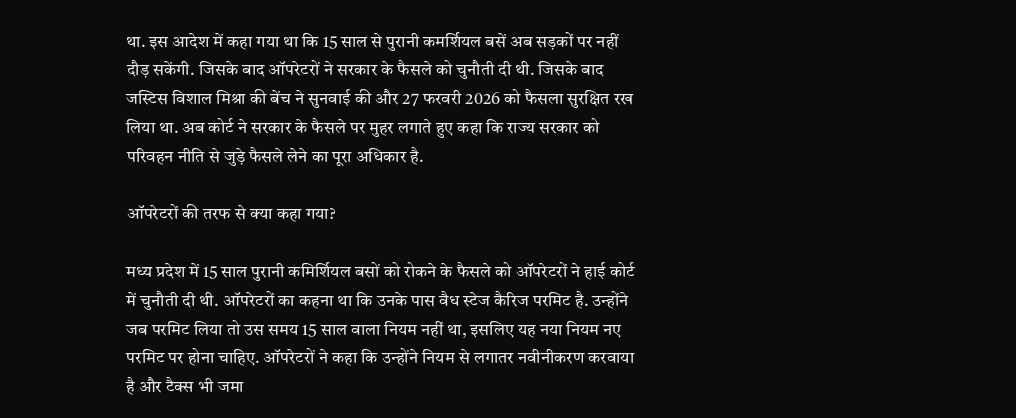था. इस आदेश में कहा गया था कि 15 साल से पुरानी कमर्शियल बसें अब सड़कों पर नहीं दौड़ सकेंगी. जिसके बाद ऑपरेटरों ने सरकार के फैसले को चुनौती दी थी. जिसके बाद जस्टिस विशाल मिश्रा की बेंच ने सुनवाई की और 27 फरवरी 2026 को फैसला सुरक्षित रख लिया था. अब कोर्ट ने सरकार के फैसले पर मुहर लगाते हुए कहा कि राज्य सरकार को परिवहन नीति से जुड़े फैसले लेने का पूरा अधिकार है.

ऑपरेटरों की तरफ से क्या कहा गया?

मध्य प्रदेश में 15 साल पुरानी कमिर्शियल बसों को रोकने के फैसले को ऑपरेटरों ने हाई कोर्ट में चुनौती दी थी. ऑपरेटरों का कहना था कि उनके पास वैध स्टेज कैरिज परमिट है. उन्होंने जब परमिट लिया तो उस समय 15 साल वाला नियम नहीं था, इसलिए यह नया नियम नए परमिट पर होना चाहिए. ऑपरेटरों ने कहा कि उन्होंने नियम से लगातर नवीनीकरण करवाया है और टैक्स भी जमा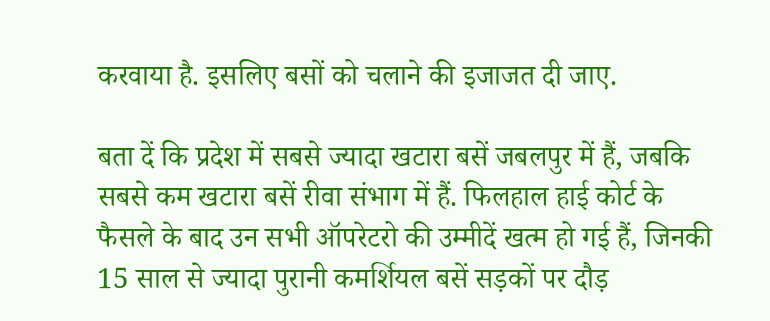करवाया है. इसलिए बसों को चलाने की इजाजत दी जाए.

बता दें कि प्रदेश में सबसे ज्यादा खटारा बसें जबलपुर में हैं, जबकि सबसे कम खटारा बसें रीवा संभाग में हैं. फिलहाल हाई कोर्ट के फैसले के बाद उन सभी ऑपरेटरो की उम्मीदें खत्म हो गई हैं, जिनकी 15 साल से ज्यादा पुरानी कमर्शियल बसें सड़कों पर दौड़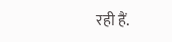रही हैं.